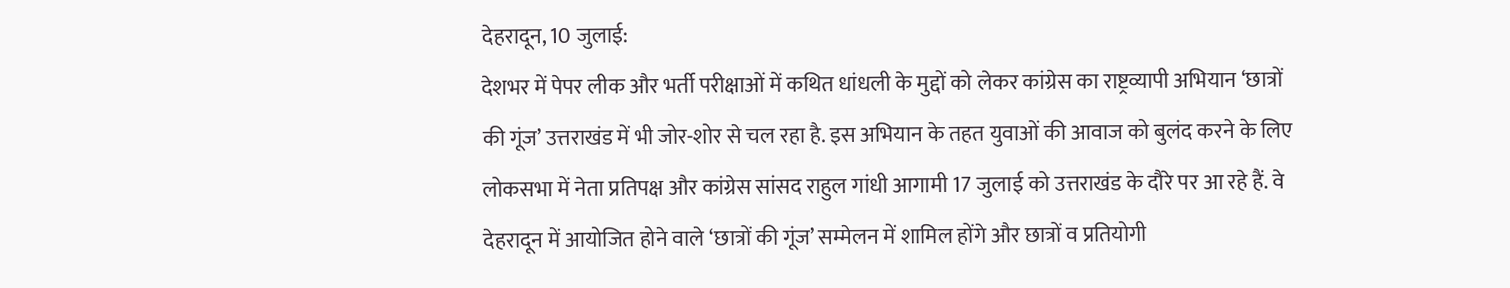देहरादून, 10 जुलाई:
देशभर में पेपर लीक और भर्ती परीक्षाओं में कथित धांधली के मुद्दों को लेकर कांग्रेस का राष्ट्रव्यापी अभियान ‘छात्रों की गूंज’ उत्तराखंड में भी जोर-शोर से चल रहा है. इस अभियान के तहत युवाओं की आवाज को बुलंद करने के लिए लोकसभा में नेता प्रतिपक्ष और कांग्रेस सांसद राहुल गांधी आगामी 17 जुलाई को उत्तराखंड के दौरे पर आ रहे हैं. वे देहरादून में आयोजित होने वाले ‘छात्रों की गूंज’ सम्मेलन में शामिल होंगे और छात्रों व प्रतियोगी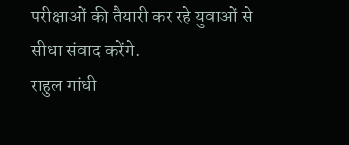परीक्षाओं की तैयारी कर रहे युवाओं से सीधा संवाद करेंगे.
राहुल गांधी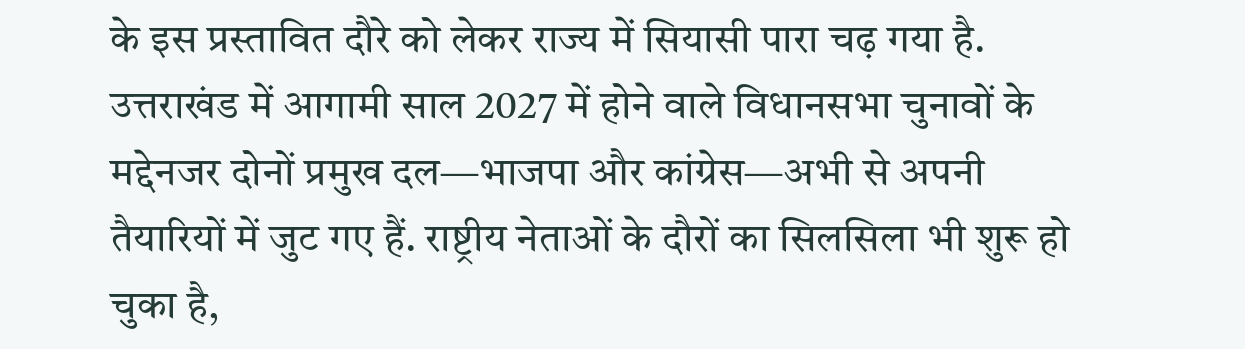के इस प्रस्तावित दौरे को लेकर राज्य में सियासी पारा चढ़ गया है. उत्तराखंड में आगामी साल 2027 में होने वाले विधानसभा चुनावों के मद्देनजर दोनों प्रमुख दल—भाजपा और कांग्रेस—अभी से अपनी तैयारियों में जुट गए हैं. राष्ट्रीय नेताओं के दौरों का सिलसिला भी शुरू हो चुका है,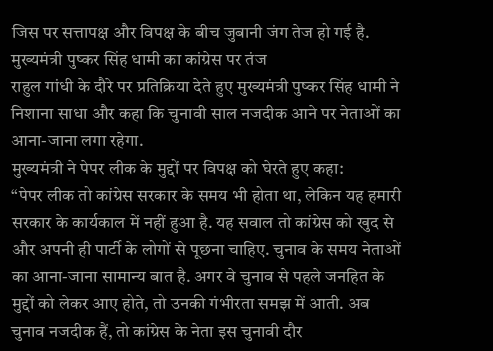जिस पर सत्तापक्ष और विपक्ष के बीच जुबानी जंग तेज हो गई है.
मुख्यमंत्री पुष्कर सिंह धामी का कांग्रेस पर तंज
राहुल गांधी के दौरे पर प्रतिक्रिया देते हुए मुख्यमंत्री पुष्कर सिंह धामी ने निशाना साधा और कहा कि चुनावी साल नजदीक आने पर नेताओं का आना-जाना लगा रहेगा.
मुख्यमंत्री ने पेपर लीक के मुद्दों पर विपक्ष को घेरते हुए कहा:
“पेपर लीक तो कांग्रेस सरकार के समय भी होता था, लेकिन यह हमारी सरकार के कार्यकाल में नहीं हुआ है. यह सवाल तो कांग्रेस को खुद से और अपनी ही पार्टी के लोगों से पूछना चाहिए. चुनाव के समय नेताओं का आना-जाना सामान्य बात है. अगर वे चुनाव से पहले जनहित के मुद्दों को लेकर आए होते, तो उनकी गंभीरता समझ में आती. अब चुनाव नजदीक हैं, तो कांग्रेस के नेता इस चुनावी दौर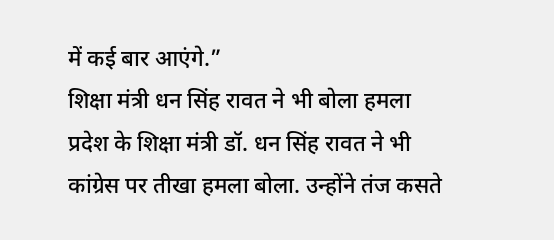में कई बार आएंगे.”
शिक्षा मंत्री धन सिंह रावत ने भी बोला हमला
प्रदेश के शिक्षा मंत्री डॉ. धन सिंह रावत ने भी कांग्रेस पर तीखा हमला बोला. उन्होंने तंज कसते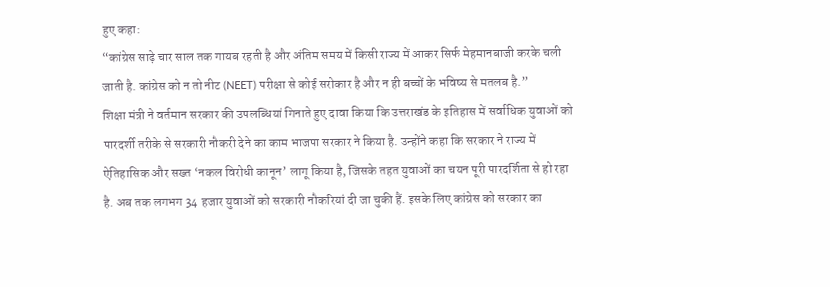हुए कहा:
“कांग्रेस साढ़े चार साल तक गायब रहती है और अंतिम समय में किसी राज्य में आकर सिर्फ मेहमानबाजी करके चली जाती है. कांग्रेस को न तो नीट (NEET) परीक्षा से कोई सरोकार है और न ही बच्चों के भविष्य से मतलब है.”
शिक्षा मंत्री ने वर्तमान सरकार की उपलब्धियां गिनाते हुए दावा किया कि उत्तराखंड के इतिहास में सर्वाधिक युवाओं को पारदर्शी तरीके से सरकारी नौकरी देने का काम भाजपा सरकार ने किया है. उन्होंने कहा कि सरकार ने राज्य में ऐतिहासिक और सख्त ‘नकल विरोधी कानून’ लागू किया है, जिसके तहत युवाओं का चयन पूरी पारदर्शिता से हो रहा है. अब तक लगभग 34 हजार युवाओं को सरकारी नौकरियां दी जा चुकी हैं. इसके लिए कांग्रेस को सरकार का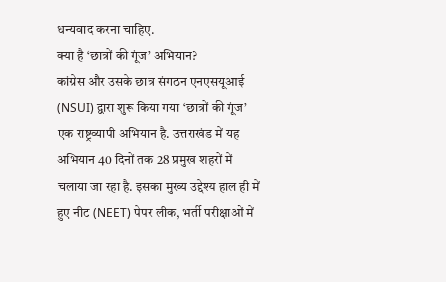धन्यवाद करना चाहिए.
क्या है ‘छात्रों की गूंज’ अभियान?
कांग्रेस और उसके छात्र संगठन एनएसयूआई (NSUI) द्वारा शुरू किया गया ‘छात्रों की गूंज’ एक राष्ट्रव्यापी अभियान है. उत्तराखंड में यह अभियान 40 दिनों तक 28 प्रमुख शहरों में चलाया जा रहा है. इसका मुख्य उद्देश्य हाल ही में हुए नीट (NEET) पेपर लीक, भर्ती परीक्षाओं में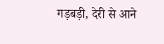गड़बड़ी, देरी से आने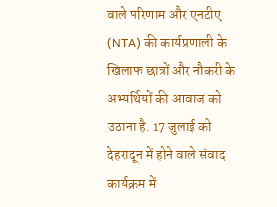वाले परिणाम और एनटीए (NTA) की कार्यप्रणाली के खिलाफ छात्रों और नौकरी के अभ्यर्थियों की आवाज को उठाना है. 17 जुलाई को देहरादून में होने वाले संवाद कार्यक्रम में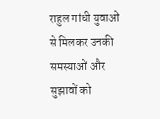राहुल गांधी युवाओं से मिलकर उनकी समस्याओं और सुझावों को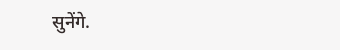सुनेंगे.